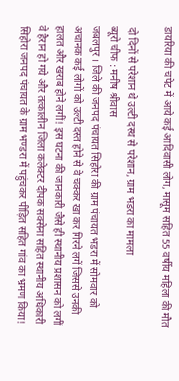डायरिया की चपेट में आये कई आदिवासी लोग, मासूम सहित 55 वर्षीय महिला की मौत

दो दिनों से परेशान थे उल्टी दस्थ से परेशान, ग्राम भडरा का मामला
ब्यूरो चीफ : मनीष श्रीवास
जबलपुर । जिले की जनपद पंचायत सिहोरा की ग्राम पंचायत भडरा में सोमवार को अचानक कई लोगों को उल्टी दस्त होने से वे चक्कर खा कर गिरने लगें जिससे उनकी हालत और खराब होने लगीं! इस घटना की जानकारी जैसे ही स्थानीय प्रशासन को लगीं वे हैरान हो गये और तत्कालीन जिला कलेक्टर दीपक सक्सेना सहित स्थानीय अधिकारी सिहोरा जनपद पंचायत के ग्राम भण्डरा में पहुंचकर पीड़ित सहित गांव का भ्रमण किया!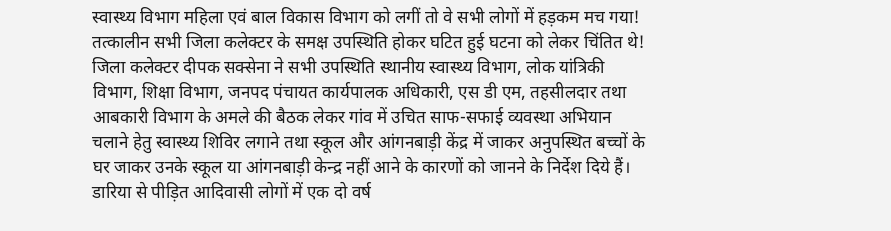स्वास्थ्य विभाग महिला एवं बाल विकास विभाग को लगीं तो वे सभी लोगों में हड़कम मच गया! तत्कालीन सभी जिला कलेक्टर के समक्ष उपस्थिति होकर घटित हुई घटना को लेकर चिंतित थे! जिला कलेक्टर दीपक सक्सेना ने सभी उपस्थिति स्थानीय स्वास्थ्य विभाग, लोक यांत्रिकी विभाग, शिक्षा विभाग, जनपद पंचायत कार्यपालक अधिकारी, एस डी एम, तहसीलदार तथा आबकारी विभाग के अमले की बैठक लेकर गांव में उचित साफ-सफाई व्यवस्था अभियान चलाने हेतु स्वास्थ्य शिविर लगाने तथा स्कूल और आंगनबाड़ी केंद्र में जाकर अनुपस्थित बच्चों के घर जाकर उनके स्कूल या आंगनबाड़ी केन्द्र नहीं आने के कारणों को जानने के निर्देश दिये हैं।
डारिया से पीड़ित आदिवासी लोगों में एक दो वर्ष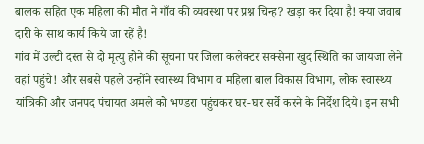बालक सहित एक महिला की मौत ने गाँव की व्यवस्था पर प्रश्न चिन्ह? खड़ा कर दिया है! क्या जवाब दारी के साथ कार्य किये जा रहें है!
गांव में उल्टी दस्त से दो मृत्यु होने की सूचना पर जिला कलेक्टर सक्सेना खुद स्थिति का जायजा लेने वहां पहुंचे! और सबसे पहले उन्होंने स्वास्थ्य विभाग व महिला बाल विकास विभाग, लोक स्वास्थ्य यांत्रिकी और जनपद पंचायत अमले को भण्डरा पहुंचकर घर-घर सर्वे करने के निर्देश दिये। इन सभी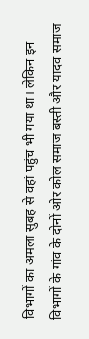विभागों का अमला सुबह से वहां पहुंच भी गया था। लेकिन इन विभागों के गांव के दोनों ओर कोल समाज बस्ती और यादव समाज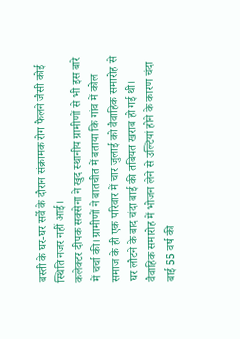बस्ती के घर-घर सर्वे के दौरान संक्रामक रोग फैलने जैसी कोई स्थिति नजर नहीं आई।
कलेक्टर दीपक सक्सेना ने खुद स्थानीय ग्रामीणों से भी इस बारे में चर्चा की। ग्रामीणों ने बातचीत में बताया कि गांव में कोल समाज के ही एक परिवार में चार जुलाई को वैवाहिक समारोह से घर लौटने के बाद चंदा बाई की तबियत खराब हो गई थी। वैवाहिक समारोह में भोजन लेने से उल्टियां होने के कारण चंदा बाई 55 वर्ष की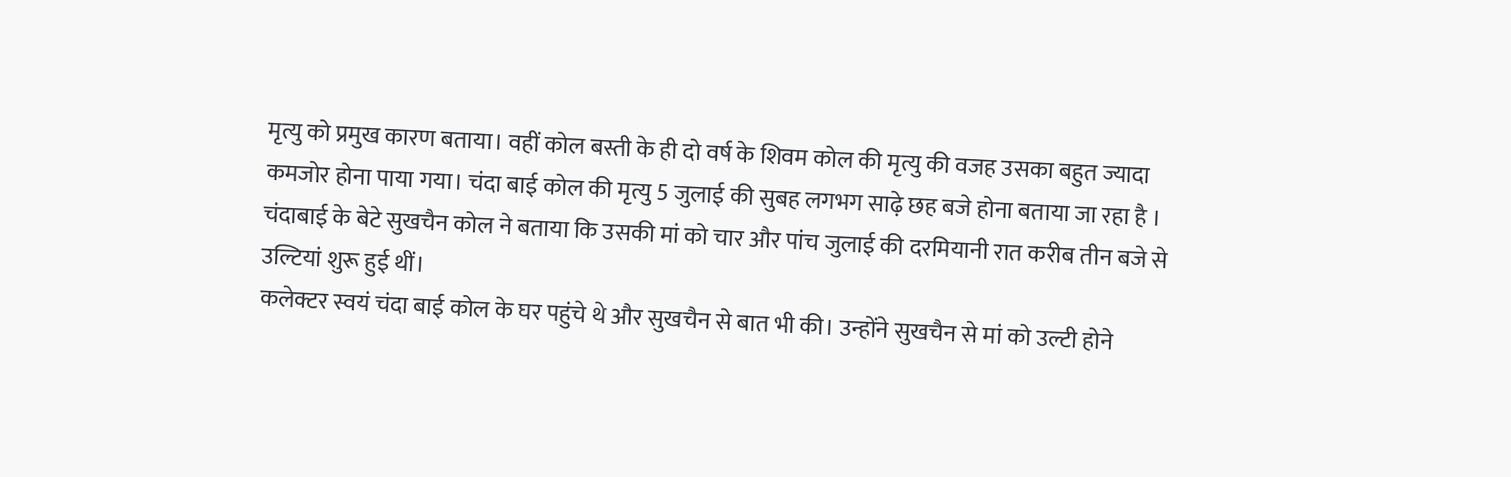मृत्यु को प्रमुख कारण बताया। वहीं कोल बस्ती के ही दो वर्ष के शिवम कोल की मृत्यु की वजह उसका बहुत ज्यादा कमजोर होना पाया गया। चंदा बाई कोल की मृत्यु 5 जुलाई की सुबह लगभग साढ़े छह बजे होना बताया जा रहा है । चंदाबाई के बेटे सुखचैन कोल ने बताया कि उसकी मां को चार और पांच जुलाई की दरमियानी रात करीब तीन बजे से उल्टियां शुरू हुई थीं।
कलेक्टर स्वयं चंदा बाई कोल के घर पहुंचे थे और सुखचैन से बात भी की। उन्होंने सुखचैन से मां को उल्टी होने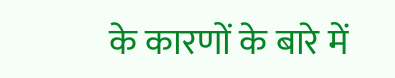के कारणों के बारे में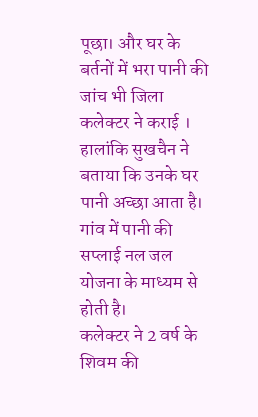पूछा। और घर के बर्तनों में भरा पानी की जांच भी जिला कलेक्टर ने कराई । हालांकि सुखचैन ने बताया कि उनके घर पानी अच्छा आता है। गांव में पानी की सप्लाई नल जल योजना के माध्यम से होती है।
कलेक्टर ने 2 वर्ष के शिवम की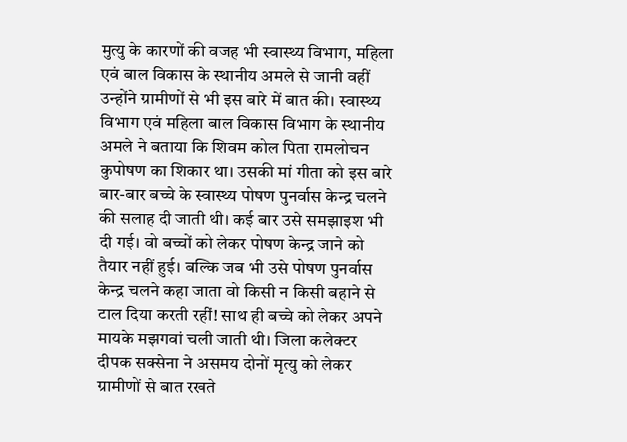मुत्यु के कारणों की वजह भी स्वास्थ्य विभाग, महिला एवं बाल विकास के स्थानीय अमले से जानी वहीं उन्होंने ग्रामीणों से भी इस बारे में बात की। स्वास्थ्य विभाग एवं महिला बाल विकास विभाग के स्थानीय अमले ने बताया कि शिवम कोल पिता रामलोचन कुपोषण का शिकार था। उसकी मां गीता को इस बारे बार-बार बच्चे के स्वास्थ्य पोषण पुनर्वास केन्द्र चलने की सलाह दी जाती थी। कई बार उसे समझाइश भी दी गई। वो बच्चों को लेकर पोषण केन्द्र जाने को तैयार नहीं हुई। बल्कि जब भी उसे पोषण पुनर्वास केन्द्र चलने कहा जाता वो किसी न किसी बहाने से टाल दिया करती रहीं! साथ ही बच्चे को लेकर अपने मायके मझगवां चली जाती थी। जिला कलेक्टर दीपक सक्सेना ने असमय दोनों मृत्यु को लेकर ग्रामीणों से बात रखते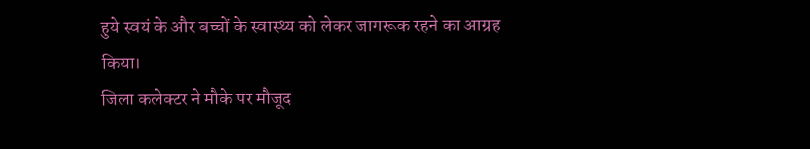हुये स्वयं के और बच्चों के स्वास्थ्य को लेकर जागरूक रहने का आग्रह किया।
जिला कलेक्टर ने मौके पर मौजूद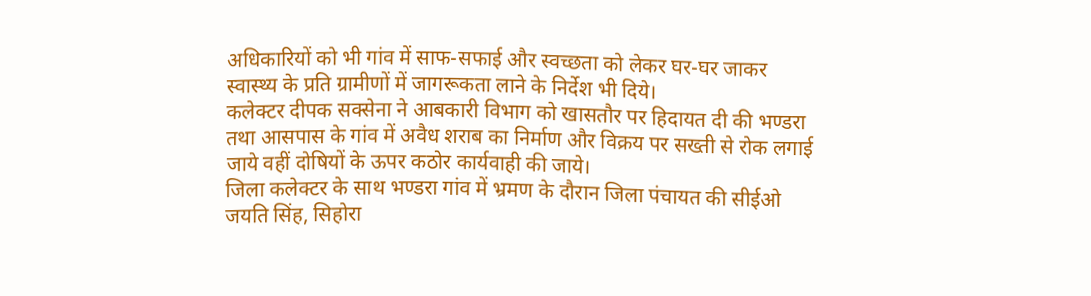अधिकारियों को भी गांव में साफ-सफाई और स्वच्छता को लेकर घर-घर जाकर स्वास्थ्य के प्रति ग्रामीणों में जागरूकता लाने के निर्देश भी दिये।
कलेक्टर दीपक सक्सेना ने आबकारी विभाग को खासतौर पर हिदायत दी की भण्डरा तथा आसपास के गांव में अवैध शराब का निर्माण और विक्रय पर सख्ती से रोक लगाई जाये वहीं दोषियों के ऊपर कठोर कार्यवाही की जाये।
जिला कलेक्टर के साथ भण्डरा गांव में भ्रमण के दौरान जिला पंचायत की सीईओ जयति सिंह, सिहोरा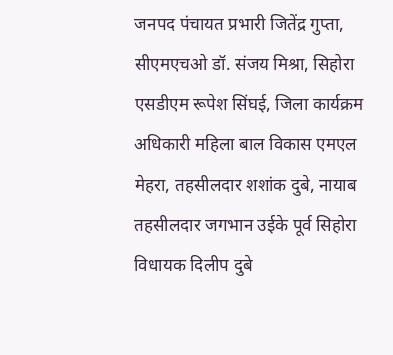जनपद पंचायत प्रभारी जितेंद्र गुप्ता, सीएमएचओ डॉ. संजय मिश्रा, सिहोरा एसडीएम रूपेश सिंघई, जिला कार्यक्रम अधिकारी महिला बाल विकास एमएल मेहरा, तहसीलदार शशांक दुबे, नायाब तहसीलदार जगभान उईके पूर्व सिहोरा विधायक दिलीप दुबे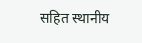सहित स्थानीय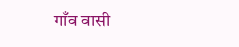गाँव वासी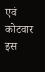एवं कोटवार इस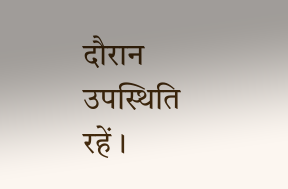दौरान उपस्थिति रहें ।